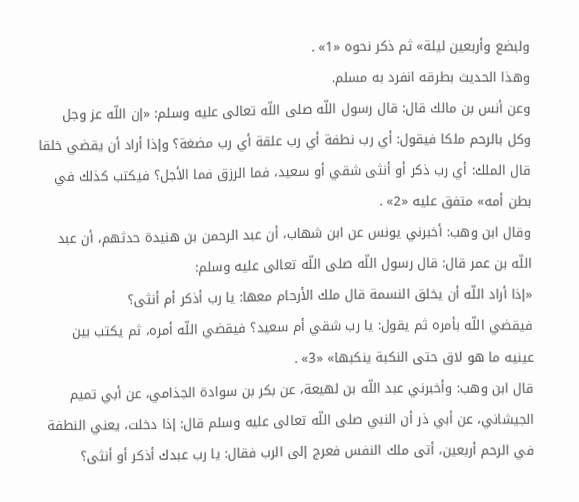ولبضع وأربعين ليلة» ثم ذكر نحوه «1» .
وهذا الحديث بطرقه انفرد به مسلم.
وعن أنس بن مالك قال: قال رسول اللّه صلى اللّه تعالى عليه وسلم: «إن اللّه عز وجل وكل بالرحم ملكا فيقول: أي رب نطفة أي رب علقة أي رب مضغة؟ وإذا أراد أن يقضي خلقا قال الملك: أي رب ذكر أو أنثى شقي أو سعيد، فما الرزق فما الأجل؟ فيكتب كذلك في بطن أمه» متفق عليه «2» .
وقال ابن وهب: أخبرني يونس عن ابن شهاب، أن عبد الرحمن بن هنيدة حدثهم، أن عبد اللّه بن عمر قال: قال رسول اللّه صلى اللّه تعالى عليه وسلم:
«إذا أراد اللّه أن يخلق النسمة قال ملك الأرحام معها: يا رب أذكر أم أنثى؟
فيقضي اللّه بأمره ثم يقول: يا رب شقي أم سعيد؟ فيقضي اللّه أمره، ثم يكتب بين عينيه ما هو لاق حتى النكبة ينكبها» «3» .
قال ابن وهب: وأخبرني عبد اللّه بن لهيعة، عن بكر بن سوادة الجذامي، عن أبي تميم الجيشاني، عن أبي ذر أن النبي صلى اللّه تعالى عليه وسلم قال: إذا دخلت، يعني النطفة في الرحم أربعين، أتى ملك النفس فعرج إلى الرب فقال: يا رب عبدك أذكر أو أنثى؟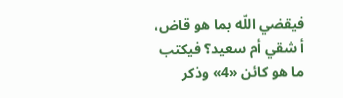فيقضي اللّه بما هو قاض، أ شقي أم سعيد؟ فيكتب ما هو كائن «4» وذكر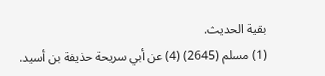بقية الحديث.
(1) مسلم (2645) (4) عن أبي سريحة حذيفة بن أسيد.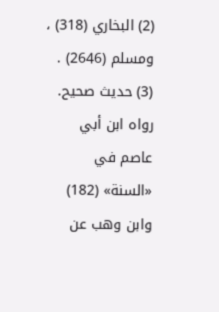(2) البخاري (318) ، ومسلم (2646) .
(3) حديث صحيح. رواه ابن أبي عاصم في «السنة» (182) وابن وهب عن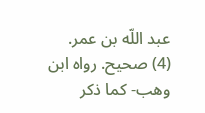عبد اللّه بن عمر.
(4) صحيح. رواه ابن وهب- كما ذكر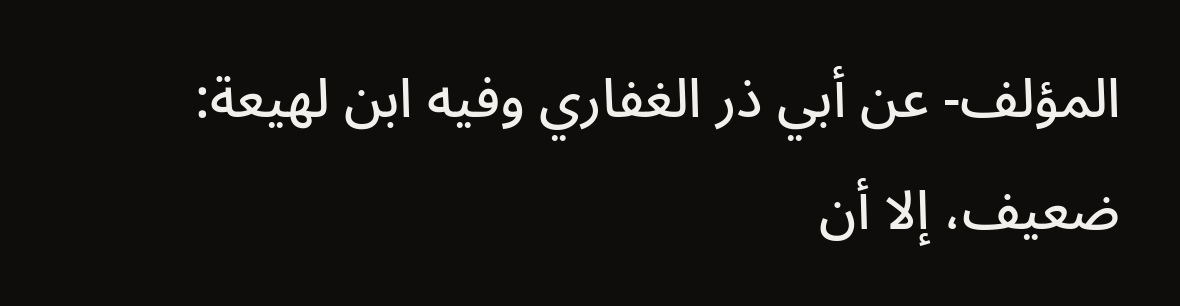المؤلف- عن أبي ذر الغفاري وفيه ابن لهيعة:
ضعيف، إلا أن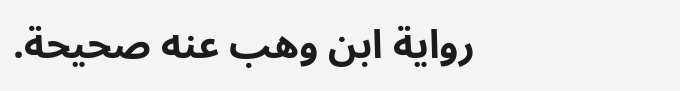رواية ابن وهب عنه صحيحة.